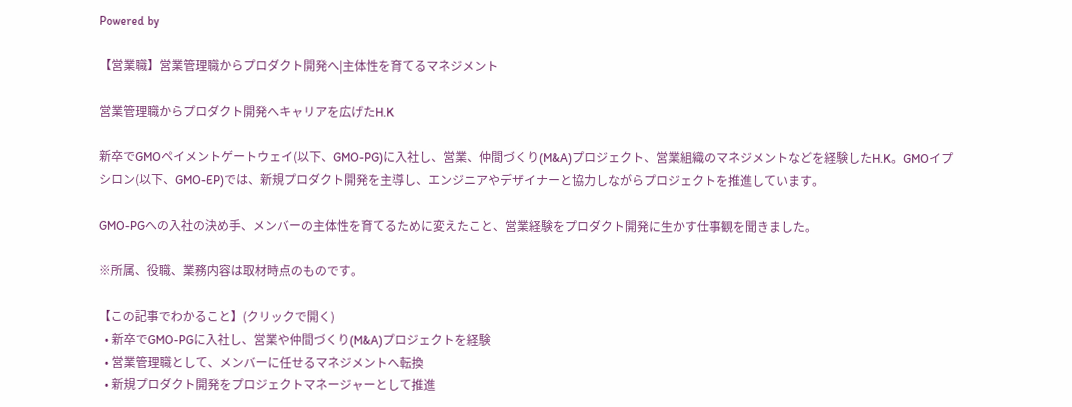Powered by

【営業職】営業管理職からプロダクト開発へ|主体性を育てるマネジメント

営業管理職からプロダクト開発へキャリアを広げたH.K

新卒でGMOペイメントゲートウェイ(以下、GMO-PG)に入社し、営業、仲間づくり(M&A)プロジェクト、営業組織のマネジメントなどを経験したH.K。GMOイプシロン(以下、GMO-EP)では、新規プロダクト開発を主導し、エンジニアやデザイナーと協力しながらプロジェクトを推進しています。

GMO-PGへの入社の決め手、メンバーの主体性を育てるために変えたこと、営業経験をプロダクト開発に生かす仕事観を聞きました。

※所属、役職、業務内容は取材時点のものです。

【この記事でわかること】(クリックで開く)
  • 新卒でGMO-PGに入社し、営業や仲間づくり(M&A)プロジェクトを経験
  • 営業管理職として、メンバーに任せるマネジメントへ転換
  • 新規プロダクト開発をプロジェクトマネージャーとして推進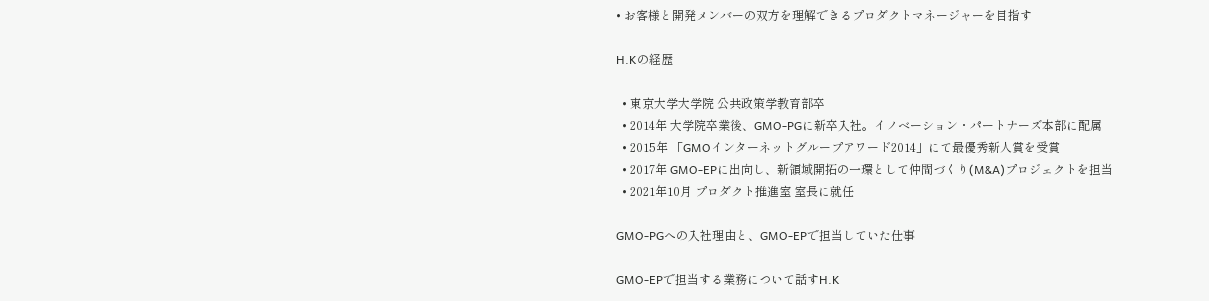• お客様と開発メンバーの双方を理解できるプロダクトマネージャーを目指す

H.Kの経歴

  • 東京大学大学院 公共政策学教育部卒
  • 2014年 大学院卒業後、GMO-PGに新卒入社。イノベーション・パートナーズ本部に配属
  • 2015年 「GMOインターネットグループアワード2014」にて最優秀新人賞を受賞
  • 2017年 GMO-EPに出向し、新領域開拓の一環として仲間づくり(M&A)プロジェクトを担当
  • 2021年10月 プロダクト推進室 室長に就任

GMO-PGへの入社理由と、GMO-EPで担当していた仕事

GMO-EPで担当する業務について話すH.K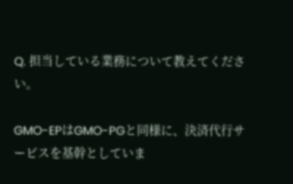Q. 担当している業務について教えてください。

GMO-EPはGMO-PGと同様に、決済代行サービスを基幹としていま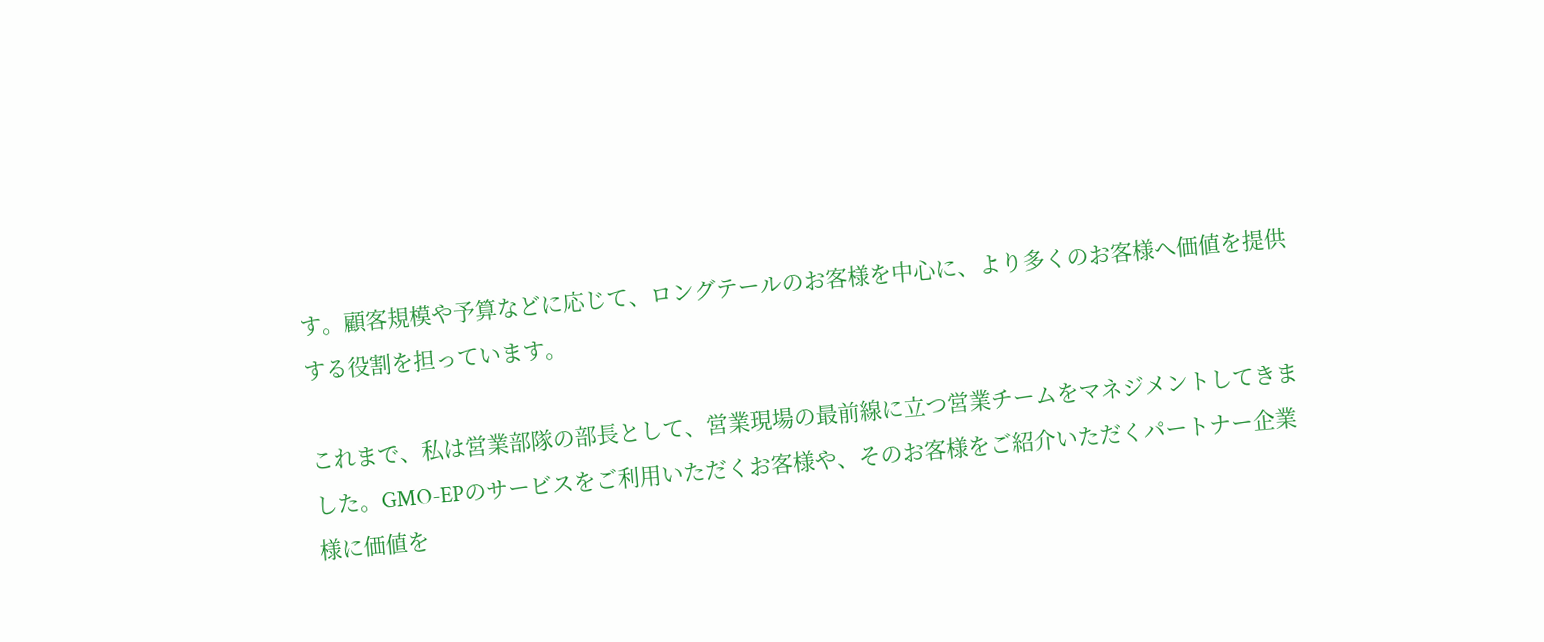す。顧客規模や予算などに応じて、ロングテールのお客様を中心に、より多くのお客様へ価値を提供する役割を担っています。

これまで、私は営業部隊の部長として、営業現場の最前線に立つ営業チームをマネジメントしてきました。GMO-EPのサービスをご利用いただくお客様や、そのお客様をご紹介いただくパートナー企業様に価値を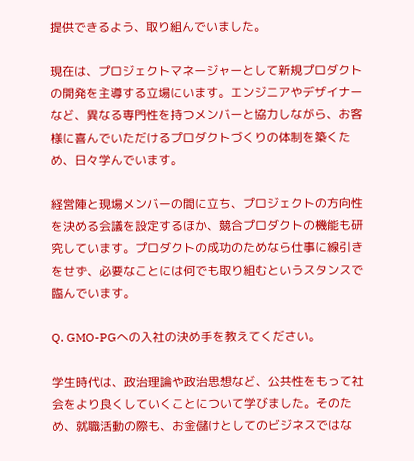提供できるよう、取り組んでいました。

現在は、プロジェクトマネージャーとして新規プロダクトの開発を主導する立場にいます。エンジニアやデザイナーなど、異なる専門性を持つメンバーと協力しながら、お客様に喜んでいただけるプロダクトづくりの体制を築くため、日々学んでいます。

経営陣と現場メンバーの間に立ち、プロジェクトの方向性を決める会議を設定するほか、競合プロダクトの機能も研究しています。プロダクトの成功のためなら仕事に線引きをせず、必要なことには何でも取り組むというスタンスで臨んでいます。

Q. GMO-PGへの入社の決め手を教えてください。

学生時代は、政治理論や政治思想など、公共性をもって社会をより良くしていくことについて学びました。そのため、就職活動の際も、お金儲けとしてのビジネスではな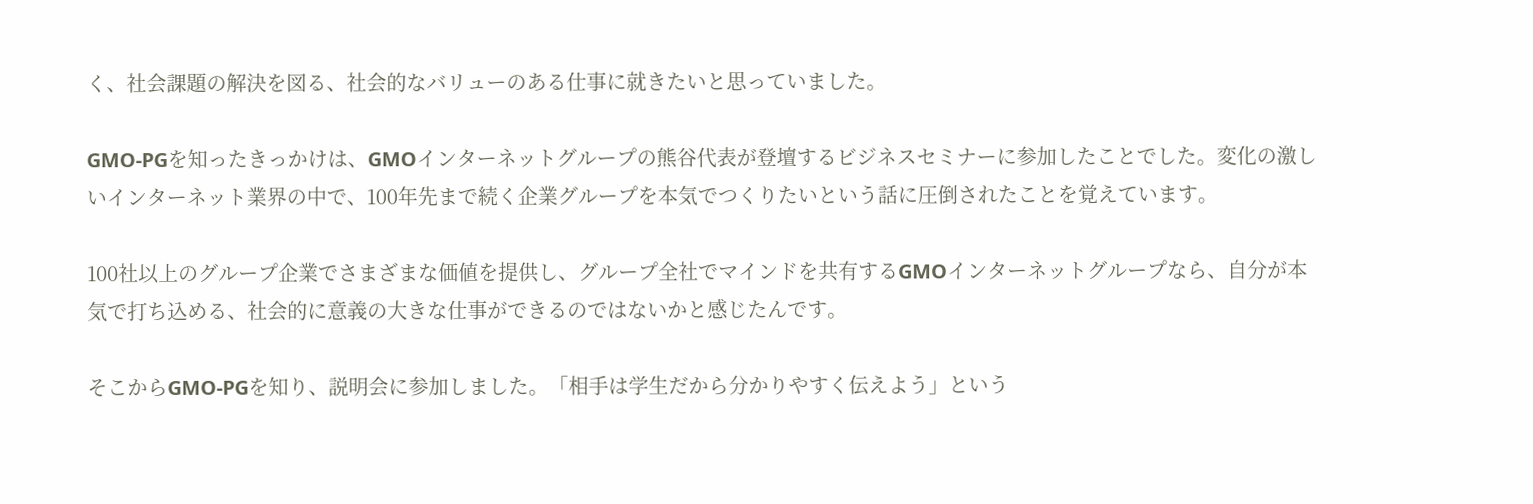く、社会課題の解決を図る、社会的なバリューのある仕事に就きたいと思っていました。

GMO-PGを知ったきっかけは、GMOインターネットグループの熊谷代表が登壇するビジネスセミナーに参加したことでした。変化の激しいインターネット業界の中で、100年先まで続く企業グループを本気でつくりたいという話に圧倒されたことを覚えています。

100社以上のグループ企業でさまざまな価値を提供し、グループ全社でマインドを共有するGMOインターネットグループなら、自分が本気で打ち込める、社会的に意義の大きな仕事ができるのではないかと感じたんです。

そこからGMO-PGを知り、説明会に参加しました。「相手は学生だから分かりやすく伝えよう」という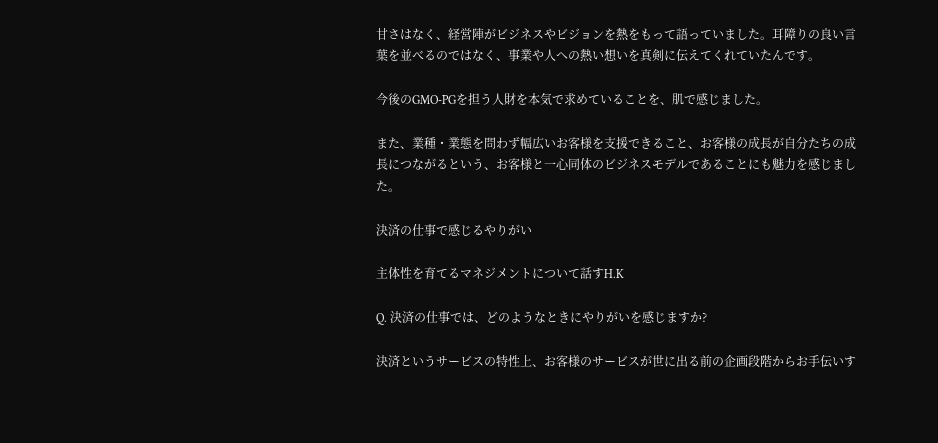甘さはなく、経営陣がビジネスやビジョンを熱をもって語っていました。耳障りの良い言葉を並べるのではなく、事業や人への熱い想いを真剣に伝えてくれていたんです。

今後のGMO-PGを担う人財を本気で求めていることを、肌で感じました。

また、業種・業態を問わず幅広いお客様を支援できること、お客様の成長が自分たちの成長につながるという、お客様と一心同体のビジネスモデルであることにも魅力を感じました。

決済の仕事で感じるやりがい

主体性を育てるマネジメントについて話すH.K

Q. 決済の仕事では、どのようなときにやりがいを感じますか?

決済というサービスの特性上、お客様のサービスが世に出る前の企画段階からお手伝いす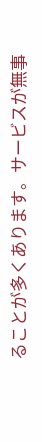ることが多くあります。サービスが無事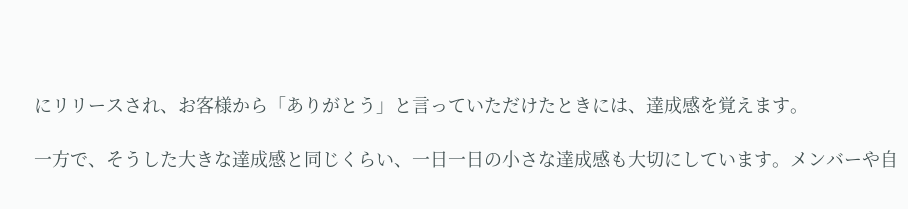にリリースされ、お客様から「ありがとう」と言っていただけたときには、達成感を覚えます。

一方で、そうした大きな達成感と同じくらい、一日一日の小さな達成感も大切にしています。メンバーや自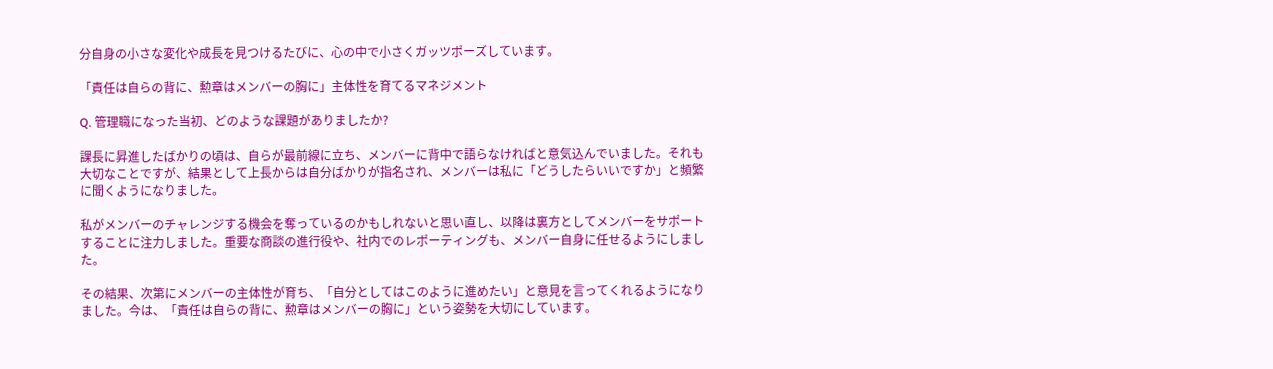分自身の小さな変化や成長を見つけるたびに、心の中で小さくガッツポーズしています。

「責任は自らの背に、勲章はメンバーの胸に」主体性を育てるマネジメント

Q. 管理職になった当初、どのような課題がありましたか?

課長に昇進したばかりの頃は、自らが最前線に立ち、メンバーに背中で語らなければと意気込んでいました。それも大切なことですが、結果として上長からは自分ばかりが指名され、メンバーは私に「どうしたらいいですか」と頻繁に聞くようになりました。

私がメンバーのチャレンジする機会を奪っているのかもしれないと思い直し、以降は裏方としてメンバーをサポートすることに注力しました。重要な商談の進行役や、社内でのレポーティングも、メンバー自身に任せるようにしました。

その結果、次第にメンバーの主体性が育ち、「自分としてはこのように進めたい」と意見を言ってくれるようになりました。今は、「責任は自らの背に、勲章はメンバーの胸に」という姿勢を大切にしています。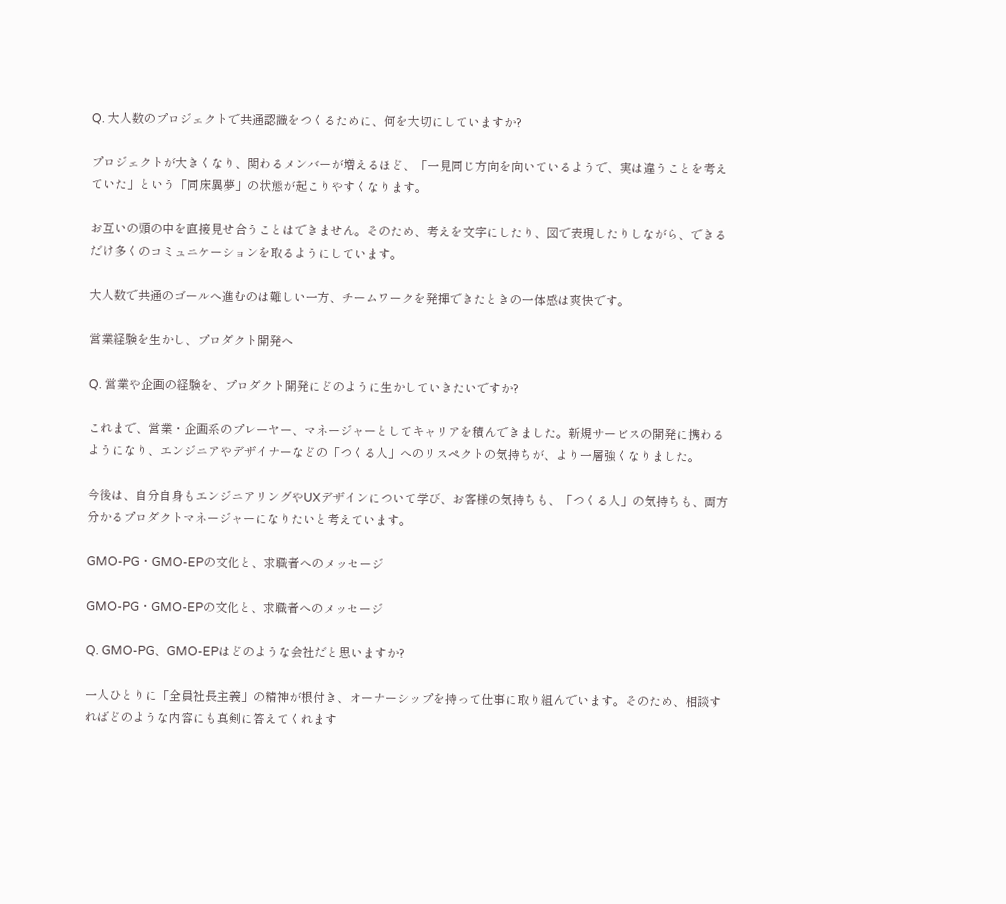Q. 大人数のプロジェクトで共通認識をつくるために、何を大切にしていますか?

プロジェクトが大きくなり、関わるメンバーが増えるほど、「一見同じ方向を向いているようで、実は違うことを考えていた」という「同床異夢」の状態が起こりやすくなります。

お互いの頭の中を直接見せ合うことはできません。そのため、考えを文字にしたり、図で表現したりしながら、できるだけ多くのコミュニケーションを取るようにしています。

大人数で共通のゴールへ進むのは難しい一方、チームワークを発揮できたときの一体感は爽快です。

営業経験を生かし、プロダクト開発へ

Q. 営業や企画の経験を、プロダクト開発にどのように生かしていきたいですか?

これまで、営業・企画系のプレーヤー、マネージャーとしてキャリアを積んできました。新規サービスの開発に携わるようになり、エンジニアやデザイナーなどの「つくる人」へのリスペクトの気持ちが、より一層強くなりました。

今後は、自分自身もエンジニアリングやUXデザインについて学び、お客様の気持ちも、「つくる人」の気持ちも、両方分かるプロダクトマネージャーになりたいと考えています。

GMO-PG・GMO-EPの文化と、求職者へのメッセージ

GMO-PG・GMO-EPの文化と、求職者へのメッセージ

Q. GMO-PG、GMO-EPはどのような会社だと思いますか?

一人ひとりに「全員社長主義」の精神が根付き、オーナーシップを持って仕事に取り組んでいます。そのため、相談すればどのような内容にも真剣に答えてくれます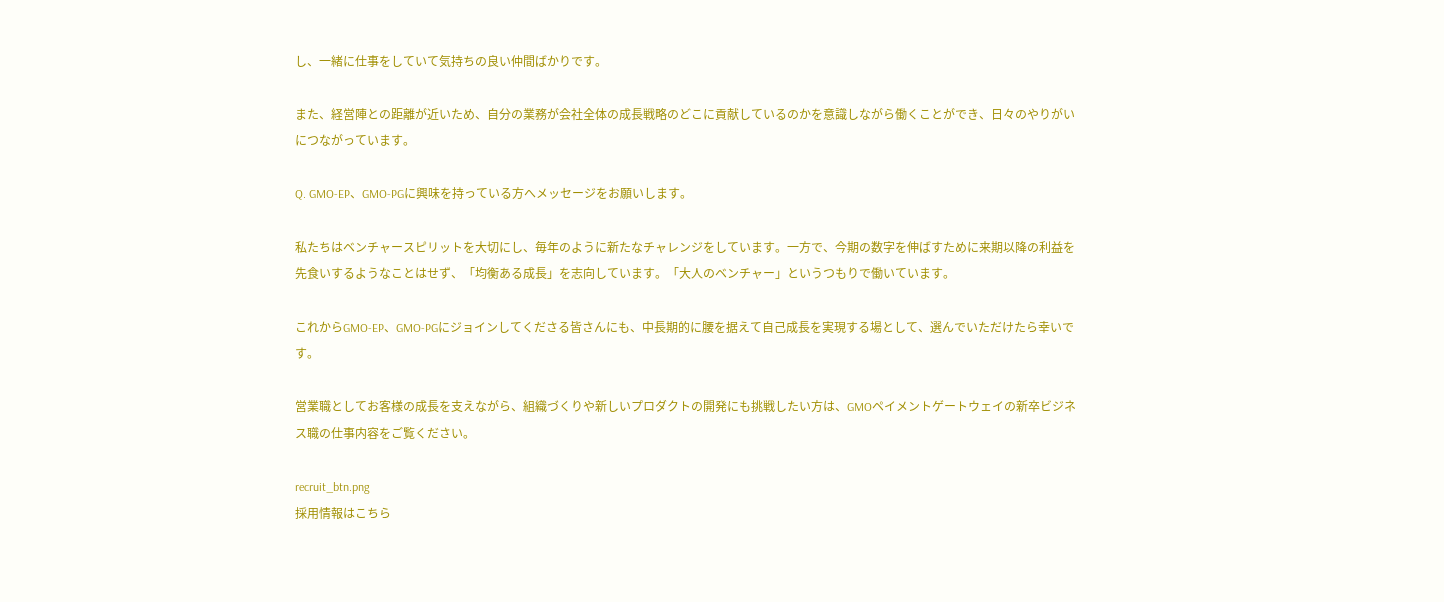し、一緒に仕事をしていて気持ちの良い仲間ばかりです。

また、経営陣との距離が近いため、自分の業務が会社全体の成長戦略のどこに貢献しているのかを意識しながら働くことができ、日々のやりがいにつながっています。

Q. GMO-EP、GMO-PGに興味を持っている方へメッセージをお願いします。

私たちはベンチャースピリットを大切にし、毎年のように新たなチャレンジをしています。一方で、今期の数字を伸ばすために来期以降の利益を先食いするようなことはせず、「均衡ある成長」を志向しています。「大人のベンチャー」というつもりで働いています。

これからGMO-EP、GMO-PGにジョインしてくださる皆さんにも、中長期的に腰を据えて自己成長を実現する場として、選んでいただけたら幸いです。

営業職としてお客様の成長を支えながら、組織づくりや新しいプロダクトの開発にも挑戦したい方は、GMOペイメントゲートウェイの新卒ビジネス職の仕事内容をご覧ください。

recruit_btn.png
採用情報はこちら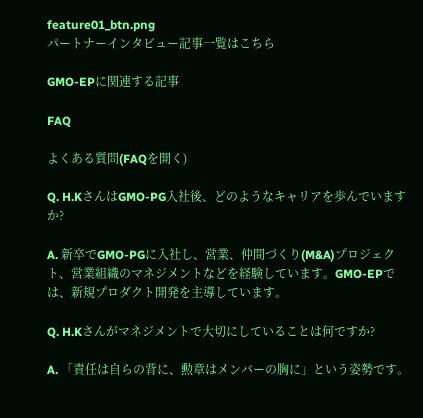feature01_btn.png
パートナーインタビュー記事一覧はこちら

GMO-EPに関連する記事

FAQ

よくある質問(FAQを開く)

Q. H.KさんはGMO-PG入社後、どのようなキャリアを歩んでいますか?

A. 新卒でGMO-PGに入社し、営業、仲間づくり(M&A)プロジェクト、営業組織のマネジメントなどを経験しています。GMO-EPでは、新規プロダクト開発を主導しています。

Q. H.Kさんがマネジメントで大切にしていることは何ですか?

A. 「責任は自らの背に、勲章はメンバーの胸に」という姿勢です。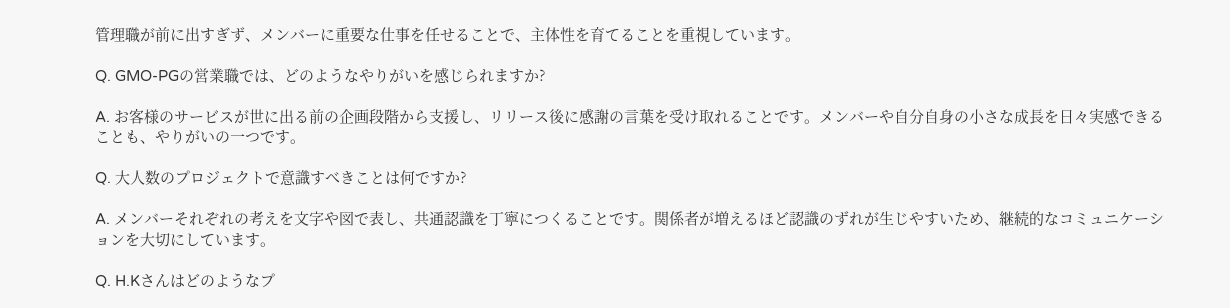管理職が前に出すぎず、メンバーに重要な仕事を任せることで、主体性を育てることを重視しています。

Q. GMO-PGの営業職では、どのようなやりがいを感じられますか?

A. お客様のサービスが世に出る前の企画段階から支援し、リリース後に感謝の言葉を受け取れることです。メンバーや自分自身の小さな成長を日々実感できることも、やりがいの一つです。

Q. 大人数のプロジェクトで意識すべきことは何ですか?

A. メンバーそれぞれの考えを文字や図で表し、共通認識を丁寧につくることです。関係者が増えるほど認識のずれが生じやすいため、継続的なコミュニケーションを大切にしています。

Q. H.Kさんはどのようなプ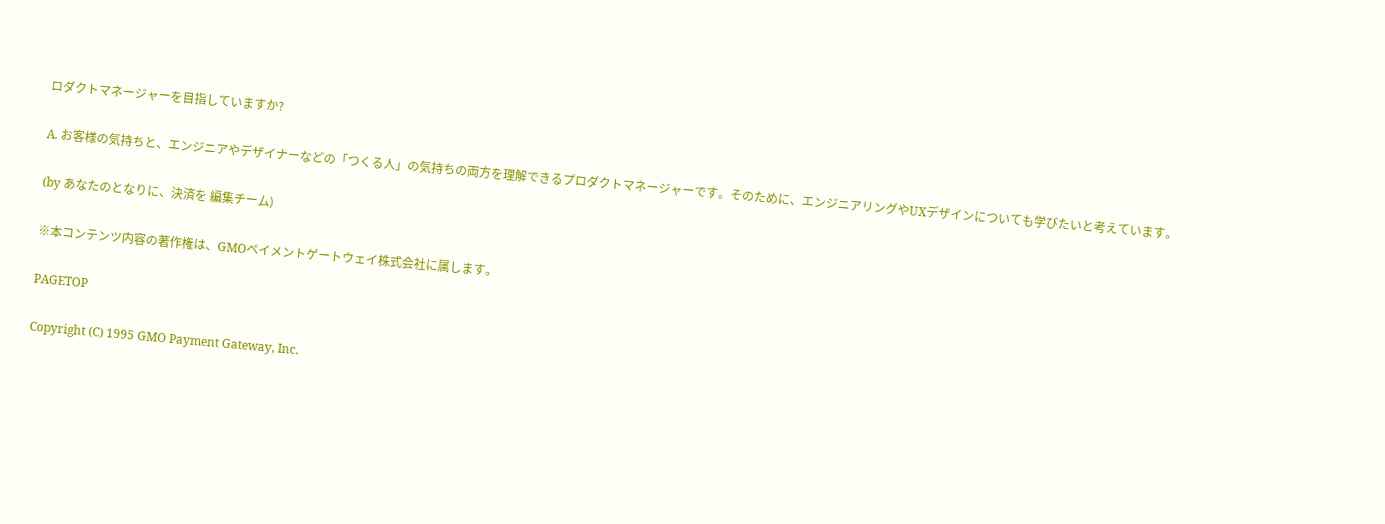ロダクトマネージャーを目指していますか?

A. お客様の気持ちと、エンジニアやデザイナーなどの「つくる人」の気持ちの両方を理解できるプロダクトマネージャーです。そのために、エンジニアリングやUXデザインについても学びたいと考えています。

(by あなたのとなりに、決済を 編集チーム)

※本コンテンツ内容の著作権は、GMOペイメントゲートウェイ株式会社に属します。

PAGETOP

Copyright (C) 1995 GMO Payment Gateway, Inc.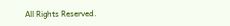All Rights Reserved.